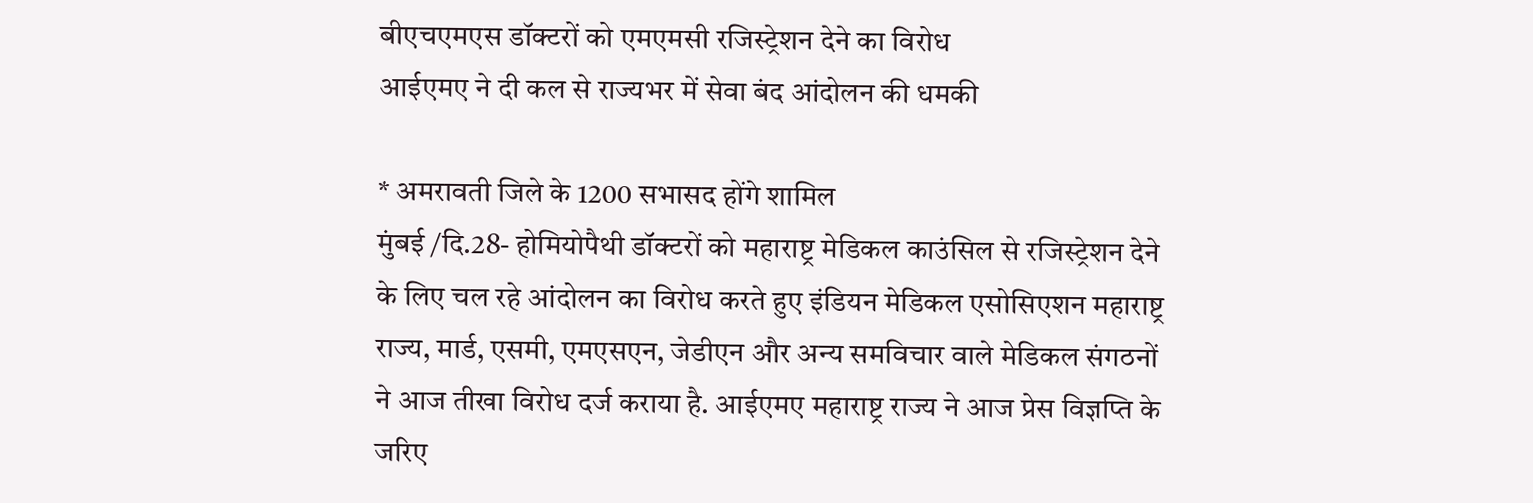बीएचएमएस डॉक्टरों को एमएमसी रजिस्ट्रेशन देने का विरोध
आईएमए ने दी कल से राज्यभर में सेवा बंद आंदोलन की धमकी

* अमरावती जिले के 1200 सभासद होंगे शामिल
मुंबई /दि.28- होमियोपैथी डॉक्टरों को महाराष्ट्र मेडिकल काउंसिल से रजिस्ट्रेशन देने के लिए चल रहे आंदोलन का विरोध करते हुए इंडियन मेडिकल एसोसिएशन महाराष्ट्र राज्य, मार्ड, एसमी, एमएसएन, जेडीएन और अन्य समविचार वाले मेडिकल संगठनों ने आज तीखा विरोध दर्ज कराया है. आईएमए महाराष्ट्र राज्य ने आज प्रेस विज्ञप्ति के जरिए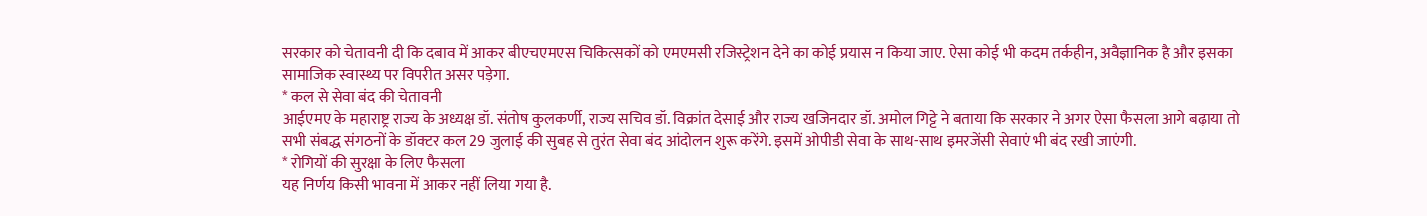सरकार को चेतावनी दी कि दबाव में आकर बीएचएमएस चिकित्सकों को एमएमसी रजिस्ट्रेशन देने का कोई प्रयास न किया जाए. ऐसा कोई भी कदम तर्कहीन, अवैज्ञानिक है और इसका सामाजिक स्वास्थ्य पर विपरीत असर पड़ेगा.
* कल से सेवा बंद की चेतावनी
आईएमए के महाराष्ट्र राज्य के अध्यक्ष डॉ. संतोष कुलकर्णी, राज्य सचिव डॉ. विक्रांत देसाई और राज्य खजिनदार डॉ. अमोल गिट्टे ने बताया कि सरकार ने अगर ऐसा फैसला आगे बढ़ाया तो सभी संबद्ध संगठनों के डॉक्टर कल 29 जुलाई की सुबह से तुरंत सेवा बंद आंदोलन शुरू करेंगे. इसमें ओपीडी सेवा के साथ-साथ इमरजेंसी सेवाएं भी बंद रखी जाएंगी.
* रोगियों की सुरक्षा के लिए फैसला
यह निर्णय किसी भावना में आकर नहीं लिया गया है.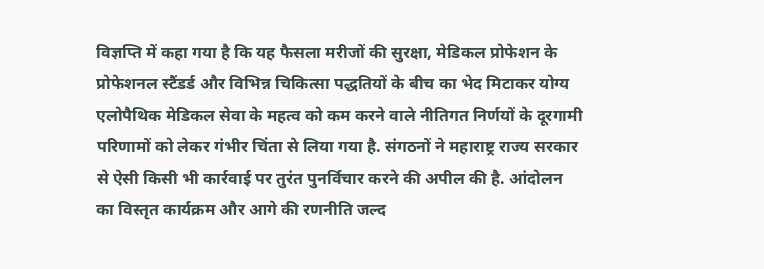विज्ञप्ति में कहा गया है कि यह फैसला मरीजों की सुरक्षा, मेडिकल प्रोफेशन के प्रोफेशनल स्टैंडर्ड और विभिन्न चिकित्सा पद्धतियों के बीच का भेद मिटाकर योग्य एलोपैथिक मेडिकल सेवा के महत्व को कम करने वाले नीतिगत निर्णयों के दूरगामी परिणामों को लेकर गंभीर चिंता से लिया गया है. संगठनों ने महाराष्ट्र राज्य सरकार से ऐसी किसी भी कार्रवाई पर तुरंत पुनर्विचार करने की अपील की है. आंदोलन का विस्तृत कार्यक्रम और आगे की रणनीति जल्द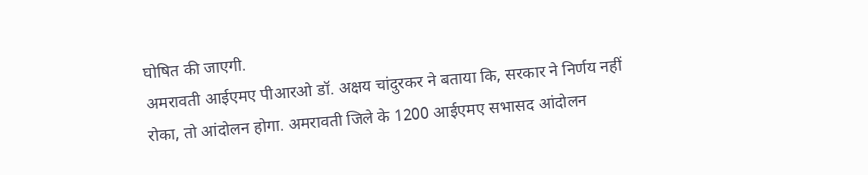घोषित की जाएगी.
अमरावती आईएमए पीआरओ डॉ. अक्षय चांदुरकर ने बताया कि, सरकार ने निर्णय नहीं रोका, तो आंदोलन होगा. अमरावती जिले के 1200 आईएमए सभासद आंदोलन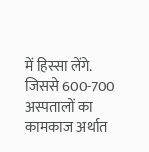में हिस्सा लेंगे. जिससे 600-700 अस्पतालों का कामकाज अर्थात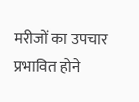मरीजों का उपचार प्रभावित होने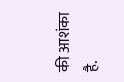की आशंका है.